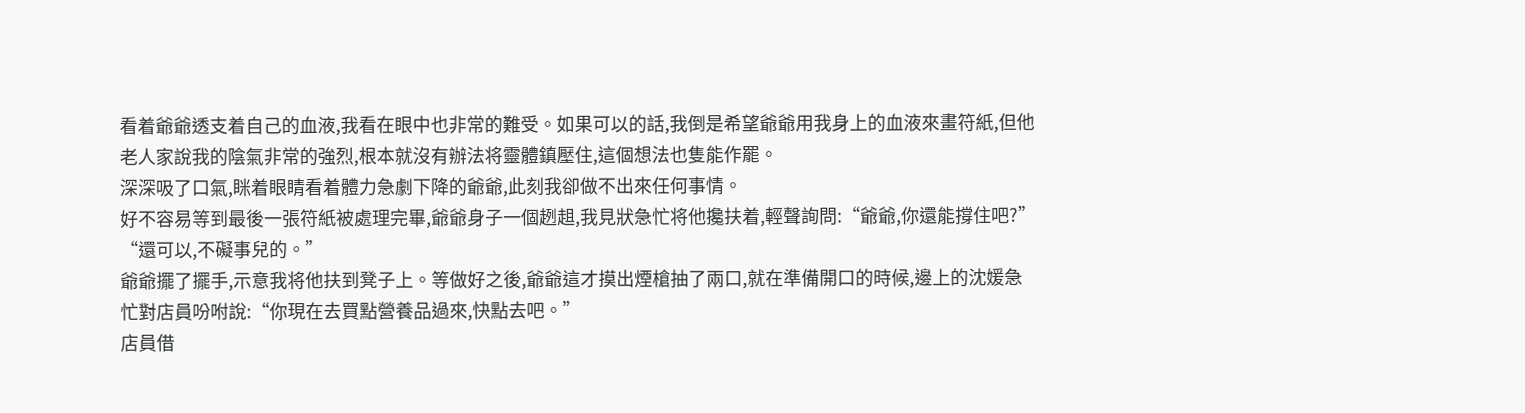看着爺爺透支着自己的血液,我看在眼中也非常的難受。如果可以的話,我倒是希望爺爺用我身上的血液來畫符紙,但他老人家說我的陰氣非常的強烈,根本就沒有辦法将靈體鎮壓住,這個想法也隻能作罷。
深深吸了口氣,眯着眼睛看着體力急劇下降的爺爺,此刻我卻做不出來任何事情。
好不容易等到最後一張符紙被處理完畢,爺爺身子一個趔趄,我見狀急忙将他攙扶着,輕聲詢問:“爺爺,你還能撐住吧?”
“還可以,不礙事兒的。”
爺爺擺了擺手,示意我将他扶到凳子上。等做好之後,爺爺這才摸出煙槍抽了兩口,就在準備開口的時候,邊上的沈媛急忙對店員吩咐說:“你現在去買點營養品過來,快點去吧。”
店員借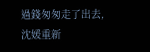過錢匆匆走了出去,沈媛重新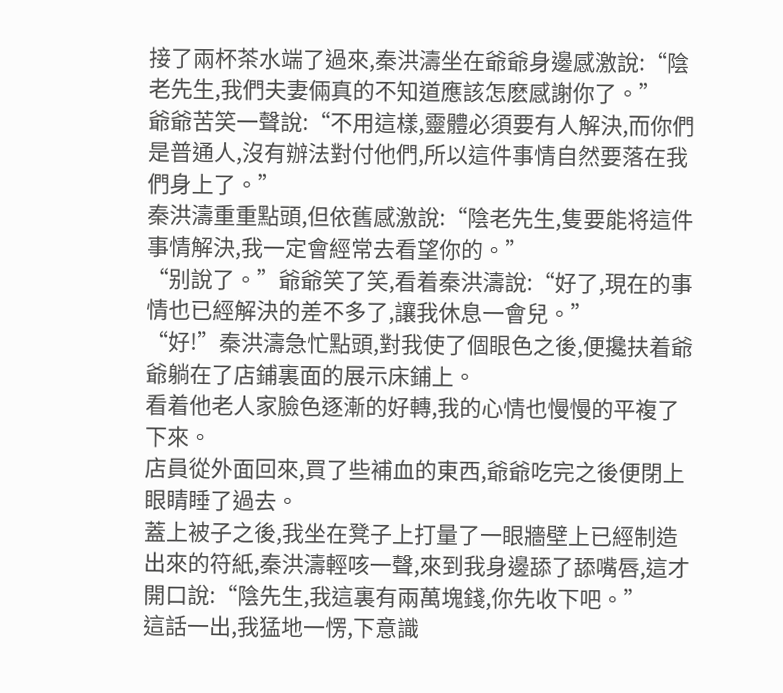接了兩杯茶水端了過來,秦洪濤坐在爺爺身邊感激說:“陰老先生,我們夫妻倆真的不知道應該怎麽感謝你了。”
爺爺苦笑一聲說:“不用這樣,靈體必須要有人解決,而你們是普通人,沒有辦法對付他們,所以這件事情自然要落在我們身上了。”
秦洪濤重重點頭,但依舊感激說:“陰老先生,隻要能将這件事情解決,我一定會經常去看望你的。”
“别說了。”爺爺笑了笑,看着秦洪濤說:“好了,現在的事情也已經解決的差不多了,讓我休息一會兒。”
“好!”秦洪濤急忙點頭,對我使了個眼色之後,便攙扶着爺爺躺在了店鋪裏面的展示床鋪上。
看着他老人家臉色逐漸的好轉,我的心情也慢慢的平複了下來。
店員從外面回來,買了些補血的東西,爺爺吃完之後便閉上眼睛睡了過去。
蓋上被子之後,我坐在凳子上打量了一眼牆壁上已經制造出來的符紙,秦洪濤輕咳一聲,來到我身邊舔了舔嘴唇,這才開口說:“陰先生,我這裏有兩萬塊錢,你先收下吧。”
這話一出,我猛地一愣,下意識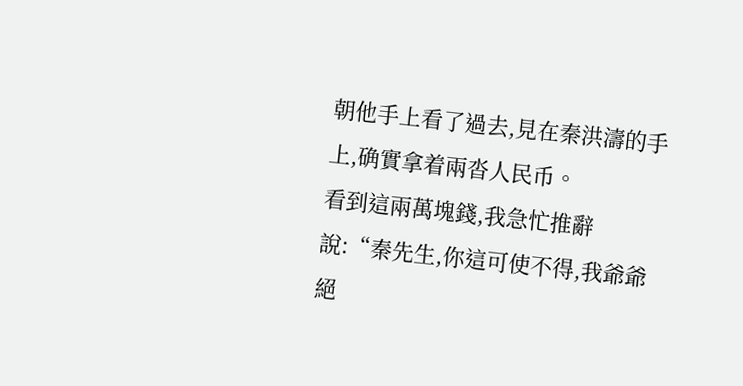朝他手上看了過去,見在秦洪濤的手上,确實拿着兩沓人民币。
看到這兩萬塊錢,我急忙推辭說:“秦先生,你這可使不得,我爺爺絕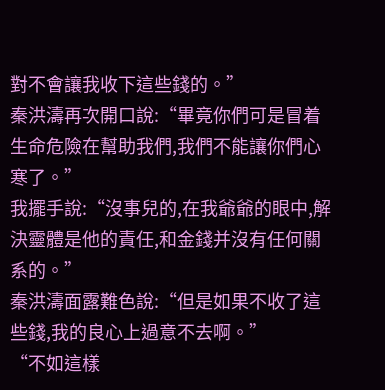對不會讓我收下這些錢的。”
秦洪濤再次開口說:“畢竟你們可是冒着生命危險在幫助我們,我們不能讓你們心寒了。”
我擺手說:“沒事兒的,在我爺爺的眼中,解決靈體是他的責任,和金錢并沒有任何關系的。”
秦洪濤面露難色說:“但是如果不收了這些錢,我的良心上過意不去啊。”
“不如這樣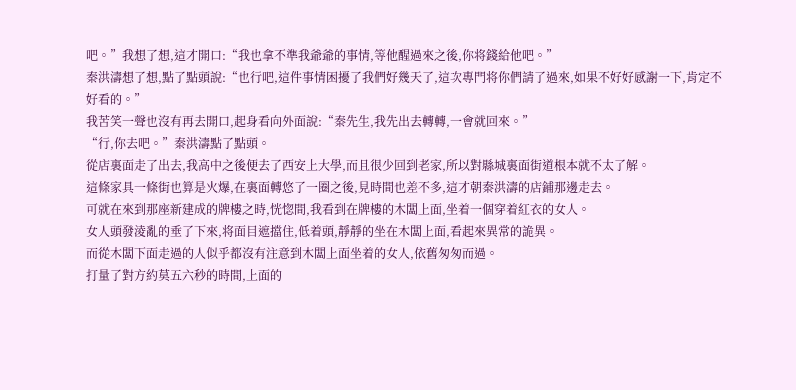吧。”我想了想,這才開口:“我也拿不準我爺爺的事情,等他醒過來之後,你将錢給他吧。”
秦洪濤想了想,點了點頭說:“也行吧,這件事情困擾了我們好幾天了,這次專門将你們請了過來,如果不好好感謝一下,肯定不好看的。”
我苦笑一聲也沒有再去開口,起身看向外面說:“秦先生,我先出去轉轉,一會就回來。”
“行,你去吧。”秦洪濤點了點頭。
從店裏面走了出去,我高中之後便去了西安上大學,而且很少回到老家,所以對縣城裏面街道根本就不太了解。
這條家具一條街也算是火爆,在裏面轉悠了一圈之後,見時間也差不多,這才朝秦洪濤的店鋪那邊走去。
可就在來到那座新建成的牌樓之時,恍惚間,我看到在牌樓的木闆上面,坐着一個穿着紅衣的女人。
女人頭發淩亂的垂了下來,将面目遮擋住,低着頭,靜靜的坐在木闆上面,看起來異常的詭異。
而從木闆下面走過的人似乎都沒有注意到木闆上面坐着的女人,依舊匆匆而過。
打量了對方約莫五六秒的時間,上面的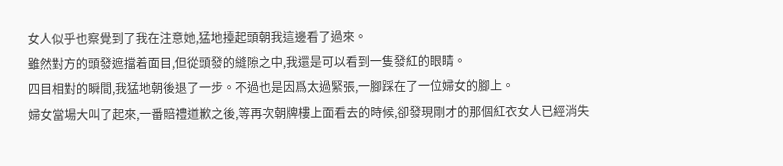女人似乎也察覺到了我在注意她,猛地擡起頭朝我這邊看了過來。
雖然對方的頭發遮擋着面目,但從頭發的縫隙之中,我還是可以看到一隻發紅的眼睛。
四目相對的瞬間,我猛地朝後退了一步。不過也是因爲太過緊張,一腳踩在了一位婦女的腳上。
婦女當場大叫了起來,一番賠禮道歉之後,等再次朝牌樓上面看去的時候,卻發現剛才的那個紅衣女人已經消失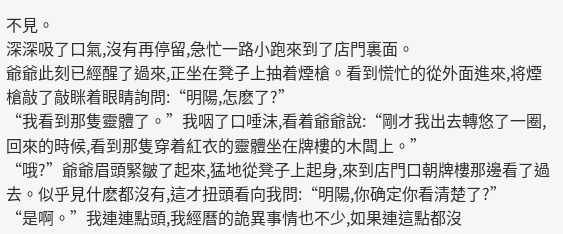不見。
深深吸了口氣,沒有再停留,急忙一路小跑來到了店門裏面。
爺爺此刻已經醒了過來,正坐在凳子上抽着煙槍。看到慌忙的從外面進來,将煙槍敲了敲眯着眼睛詢問:“明陽,怎麽了?”
“我看到那隻靈體了。”我咽了口唾沫,看着爺爺說:“剛才我出去轉悠了一圈,回來的時候,看到那隻穿着紅衣的靈體坐在牌樓的木闆上。”
“哦?”爺爺眉頭緊皺了起來,猛地從凳子上起身,來到店門口朝牌樓那邊看了過去。似乎見什麽都沒有,這才扭頭看向我問:“明陽,你确定你看清楚了?”
“是啊。”我連連點頭,我經曆的詭異事情也不少,如果連這點都沒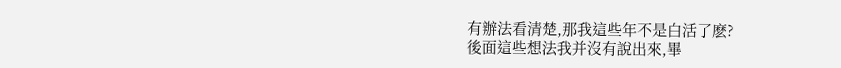有辦法看清楚,那我這些年不是白活了麽?
後面這些想法我并沒有說出來,畢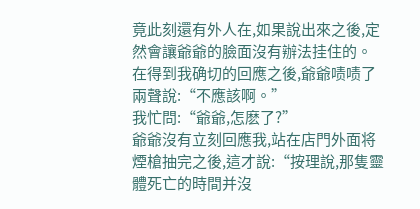竟此刻還有外人在,如果說出來之後,定然會讓爺爺的臉面沒有辦法挂住的。
在得到我确切的回應之後,爺爺啧啧了兩聲說:“不應該啊。”
我忙問:“爺爺,怎麽了?”
爺爺沒有立刻回應我,站在店門外面将煙槍抽完之後,這才說:“按理說,那隻靈體死亡的時間并沒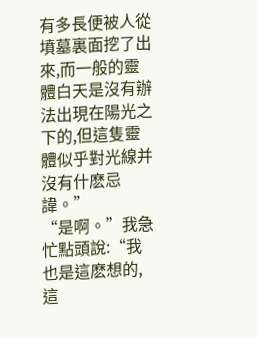有多長便被人從墳墓裏面挖了出來,而一般的靈體白天是沒有辦法出現在陽光之下的,但這隻靈體似乎對光線并沒有什麽忌諱。”
“是啊。”我急忙點頭說:“我也是這麽想的,這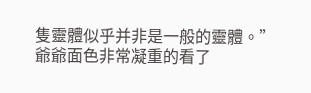隻靈體似乎并非是一般的靈體。”
爺爺面色非常凝重的看了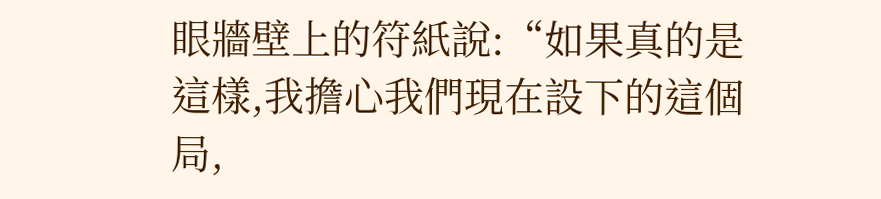眼牆壁上的符紙說:“如果真的是這樣,我擔心我們現在設下的這個局,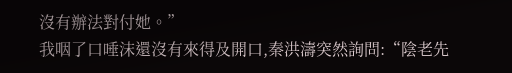沒有辦法對付她。”
我咽了口唾沫還沒有來得及開口,秦洪濤突然詢問:“陰老先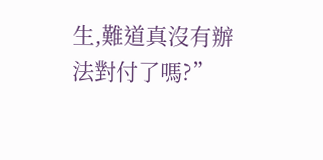生,難道真沒有辦法對付了嗎?”